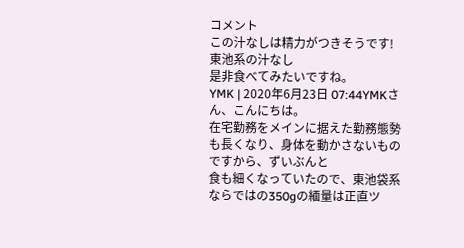コメント
この汁なしは精力がつきそうです!
東池系の汁なし
是非食べてみたいですね。
YMK | 2020年6月23日 07:44YMKさん、こんにちは。
在宅勤務をメインに据えた勤務態勢も長くなり、身体を動かさないものですから、ずいぶんと
食も細くなっていたので、東池袋系ならではの350gの緬量は正直ツ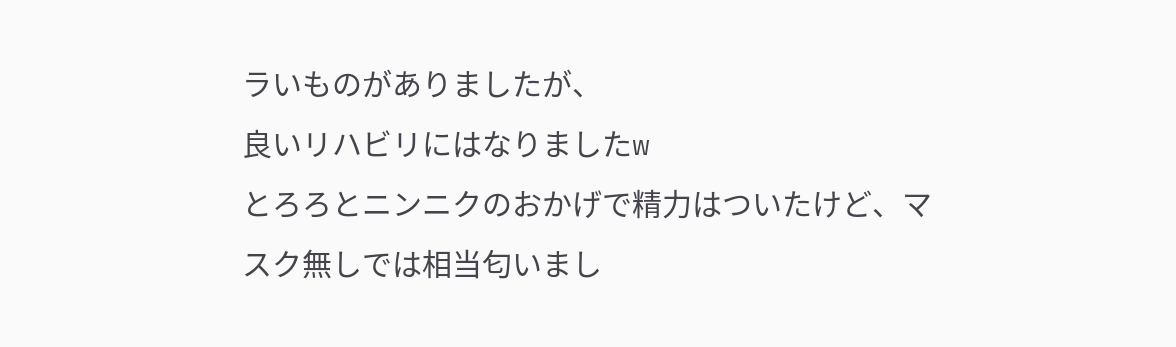ラいものがありましたが、
良いリハビリにはなりましたw
とろろとニンニクのおかげで精力はついたけど、マスク無しでは相当匂いまし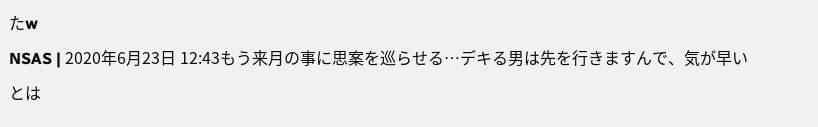たw
NSAS | 2020年6月23日 12:43もう来月の事に思案を巡らせる…デキる男は先を行きますんで、気が早いとは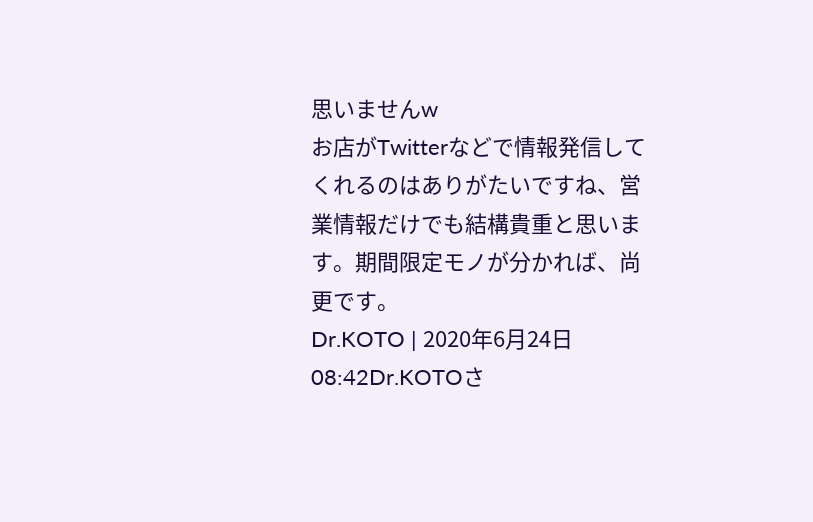思いませんw
お店がTwitterなどで情報発信してくれるのはありがたいですね、営業情報だけでも結構貴重と思います。期間限定モノが分かれば、尚更です。
Dr.KOTO | 2020年6月24日 08:42Dr.KOTOさ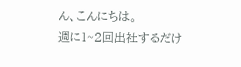ん、こんにちは。
週に1~2回出社するだけ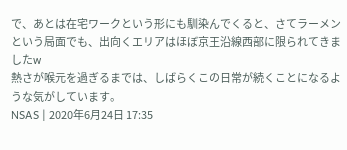で、あとは在宅ワークという形にも馴染んでくると、さてラーメン
という局面でも、出向くエリアはほぼ京王沿線西部に限られてきましたw
熱さが喉元を過ぎるまでは、しばらくこの日常が続くことになるような気がしています。
NSAS | 2020年6月24日 17:35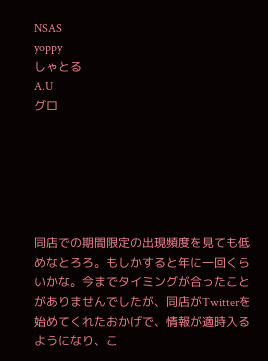NSAS
yoppy
しゃとる
A.U
グロ






同店での期間限定の出現頻度を見ても低めなとろろ。もしかすると年に一回くらいかな。今までタイミングが合ったことがありませんでしたが、同店がTwitterを始めてくれたおかげで、情報が適時入るようになり、こ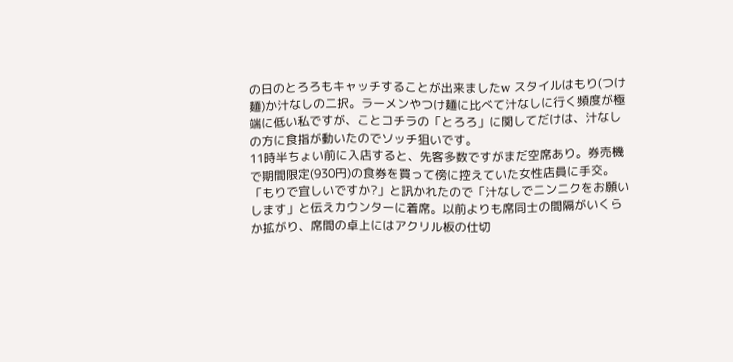の日のとろろもキャッチすることが出来ましたw スタイルはもり(つけ麺)か汁なしの二択。ラーメンやつけ麺に比べて汁なしに行く頻度が極端に低い私ですが、ことコチラの「とろろ」に関してだけは、汁なしの方に食指が動いたのでソッチ狙いです。
11時半ちょい前に入店すると、先客多数ですがまだ空席あり。券売機で期間限定(930円)の食券を買って傍に控えていた女性店員に手交。「もりで宜しいですか?」と訊かれたので「汁なしでニンニクをお願いします」と伝えカウンターに着席。以前よりも席同士の間隔がいくらか拡がり、席間の卓上にはアクリル板の仕切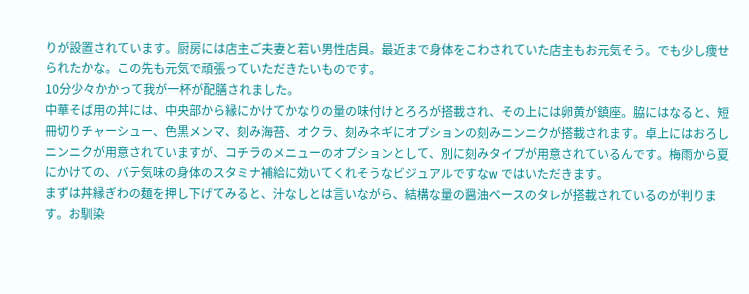りが設置されています。厨房には店主ご夫妻と若い男性店員。最近まで身体をこわされていた店主もお元気そう。でも少し痩せられたかな。この先も元気で頑張っていただきたいものです。
10分少々かかって我が一杯が配膳されました。
中華そば用の丼には、中央部から縁にかけてかなりの量の味付けとろろが搭載され、その上には卵黄が鎮座。脇にはなると、短冊切りチャーシュー、色黒メンマ、刻み海苔、オクラ、刻みネギにオプションの刻みニンニクが搭載されます。卓上にはおろしニンニクが用意されていますが、コチラのメニューのオプションとして、別に刻みタイプが用意されているんです。梅雨から夏にかけての、バテ気味の身体のスタミナ補給に効いてくれそうなビジュアルですなw ではいただきます。
まずは丼縁ぎわの麺を押し下げてみると、汁なしとは言いながら、結構な量の醤油ベースのタレが搭載されているのが判ります。お馴染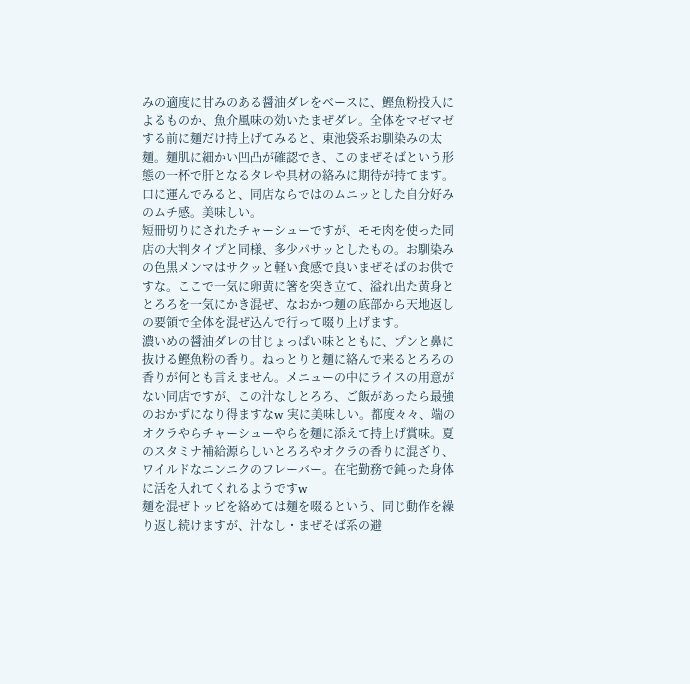みの適度に甘みのある醤油ダレをベースに、鰹魚粉投入によるものか、魚介風味の効いたまぜダレ。全体をマゼマゼする前に麺だけ持上げてみると、東池袋系お馴染みの太麺。麺肌に細かい凹凸が確認でき、このまぜそばという形態の一杯で肝となるタレや具材の絡みに期待が持てます。口に運んでみると、同店ならではのムニッとした自分好みのムチ感。美味しい。
短冊切りにされたチャーシューですが、モモ肉を使った同店の大判タイプと同様、多少パサッとしたもの。お馴染みの色黒メンマはサクッと軽い食感で良いまぜそばのお供ですな。ここで一気に卵黄に箸を突き立て、溢れ出た黄身ととろろを一気にかき混ぜ、なおかつ麺の底部から天地返しの要領で全体を混ぜ込んで行って啜り上げます。
濃いめの醤油ダレの甘じょっぱい味とともに、プンと鼻に抜ける鰹魚粉の香り。ねっとりと麺に絡んで来るとろろの香りが何とも言えません。メニューの中にライスの用意がない同店ですが、この汁なしとろろ、ご飯があったら最強のおかずになり得ますなw 実に美味しい。都度々々、端のオクラやらチャーシューやらを麺に添えて持上げ賞味。夏のスタミナ補給源らしいとろろやオクラの香りに混ざり、ワイルドなニンニクのフレーバー。在宅勤務で鈍った身体に活を入れてくれるようですw
麺を混ぜトッピを絡めては麺を啜るという、同じ動作を繰り返し続けますが、汁なし・まぜそば系の避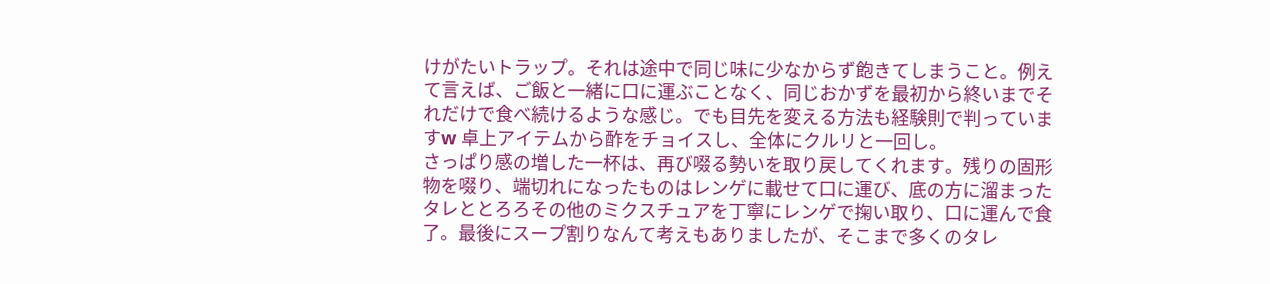けがたいトラップ。それは途中で同じ味に少なからず飽きてしまうこと。例えて言えば、ご飯と一緒に口に運ぶことなく、同じおかずを最初から終いまでそれだけで食べ続けるような感じ。でも目先を変える方法も経験則で判っていますw 卓上アイテムから酢をチョイスし、全体にクルリと一回し。
さっぱり感の増した一杯は、再び啜る勢いを取り戻してくれます。残りの固形物を啜り、端切れになったものはレンゲに載せて口に運び、底の方に溜まったタレととろろその他のミクスチュアを丁寧にレンゲで掬い取り、口に運んで食了。最後にスープ割りなんて考えもありましたが、そこまで多くのタレ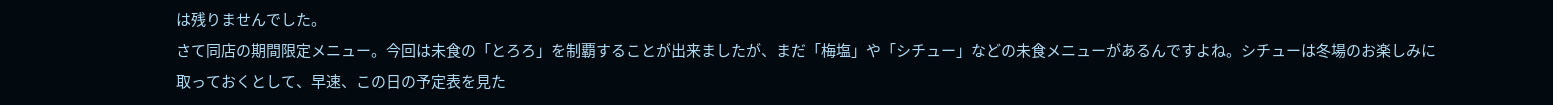は残りませんでした。
さて同店の期間限定メニュー。今回は未食の「とろろ」を制覇することが出来ましたが、まだ「梅塩」や「シチュー」などの未食メニューがあるんですよね。シチューは冬場のお楽しみに取っておくとして、早速、この日の予定表を見た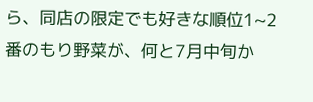ら、同店の限定でも好きな順位1~2番のもり野菜が、何と7月中旬か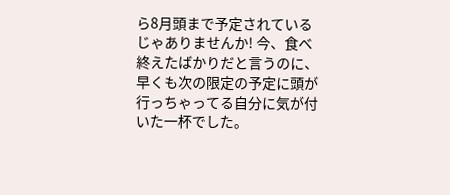ら8月頭まで予定されているじゃありませんか! 今、食べ終えたばかりだと言うのに、早くも次の限定の予定に頭が行っちゃってる自分に気が付いた一杯でした。